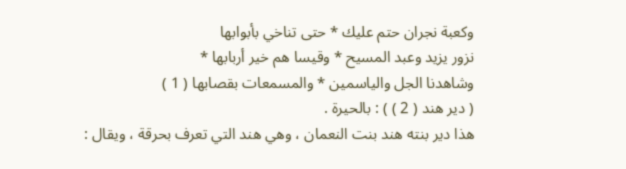وكعبة نجران حتم عليك * حتى تناخي بأبوابها
نزور يزيد وعبد المسيح * وقيسا هم خير أربابها *
وشاهدنا الجل والياسمين * والمسمعات بقصابها ( 1 )
( دير هند ( 2 ) ) : بالحيرة .
هذا دير بنته هند بنت النعمان ، وهي هند التي تعرف بحرقة ، ويقال :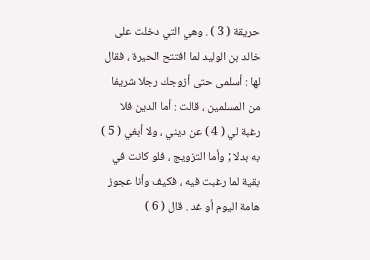حريقة ( 3 ) . وهي التي دخلت على خالد بن الوليد لما افتتح الحيرة ، فقال
لها : أسلمى حتى أزوجك رجلا شريفا من المسلمين ، قالت : أما الدين فلا
رغبة لي ( 4 ) عن ديني ، ولا أبغي ( 5 ) به بدلا ; وأما التزويج ، فلو كانت في
بقية لما رغبت فيه ، فكيف وأنا عجوز هامة اليوم أو غد . قال ( 6 )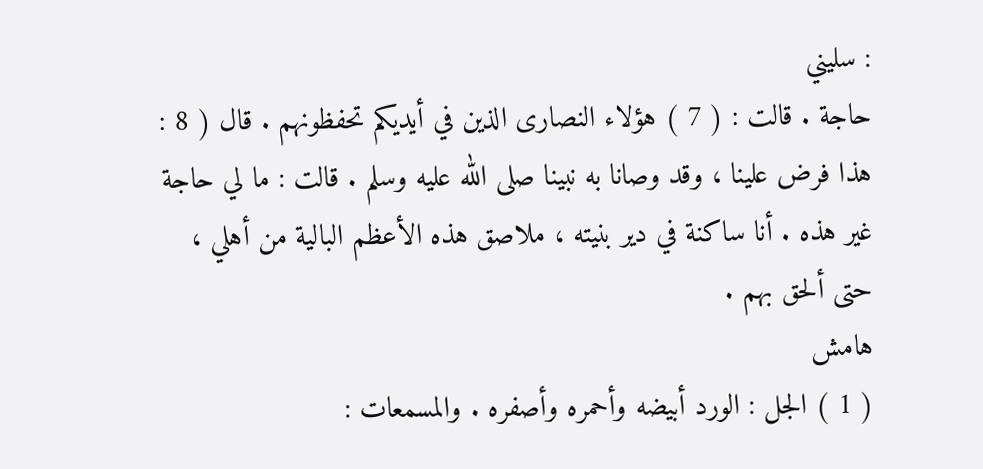: سليني
حاجة . قالت : ( 7 ) هؤلاء النصارى الذين في أيديكم تحفظونهم . قال ( 8 :
هذا فرض علينا ، وقد وصانا به نبينا صلى الله عليه وسلم . قالت : ما لي حاجة
غير هذه . أنا ساكنة في دير بنيته ، ملاصق هذه الأعظم البالية من أهلي ،
حتى ألحق بهم .
هامش
( 1 ) الجل : الورد أبيضه وأحمره وأصفره . والمسمعات :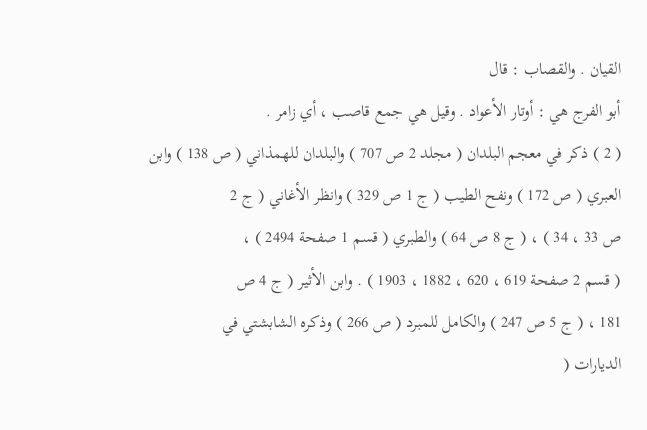القيان . والقصاب : قال
أبو الفرج هي : أوتار الأعواد . وقيل هي جمع قاصب ، أي زامر .
( 2 ) ذكر في معجم البلدان ( مجلد 2 ص 707 ) والبلدان للهمذاني ( ص 138 ) وابن
العبري ( ص 172 ) ونفح الطيب ( ج 1 ص 329 ) وانظر الأغاني ( ج 2
ص 33 ، 34 ) ، ( ج 8 ص 64 ) والطبري ( قسم 1 صفحة 2494 ) ،
( قسم 2 صفحة 619 ، 620 ، 1882 ، 1903 ) . وابن الأثير ( ج 4 ص
181 ، ( ج 5 ص 247 ) والكامل للمبرد ( ص 266 ) وذكره الشابشتي في
الديارات (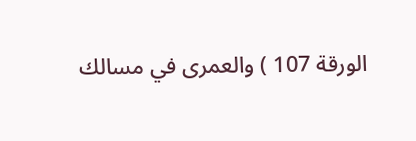الورقة 107 ) والعمرى في مسالك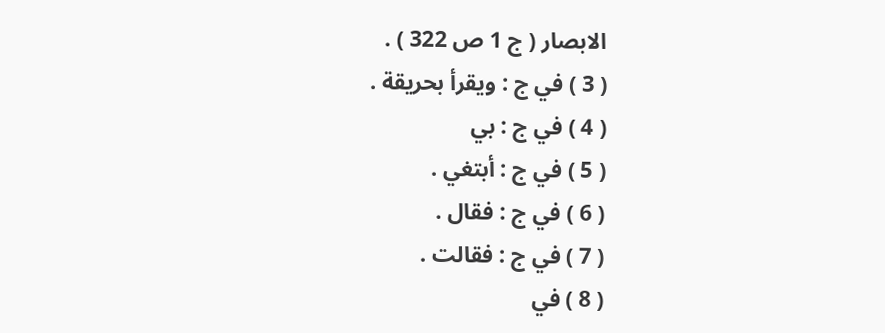الابصار ( ج 1 ص 322 ) .
( 3 ) في ج : ويقرأ بحريقة .
( 4 ) في ج : بي
( 5 ) في ج : أبتغي .
( 6 ) في ج : فقال .
( 7 ) في ج : فقالت .
( 8 ) في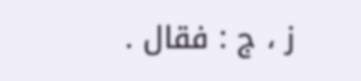ز ، ج : فقال .